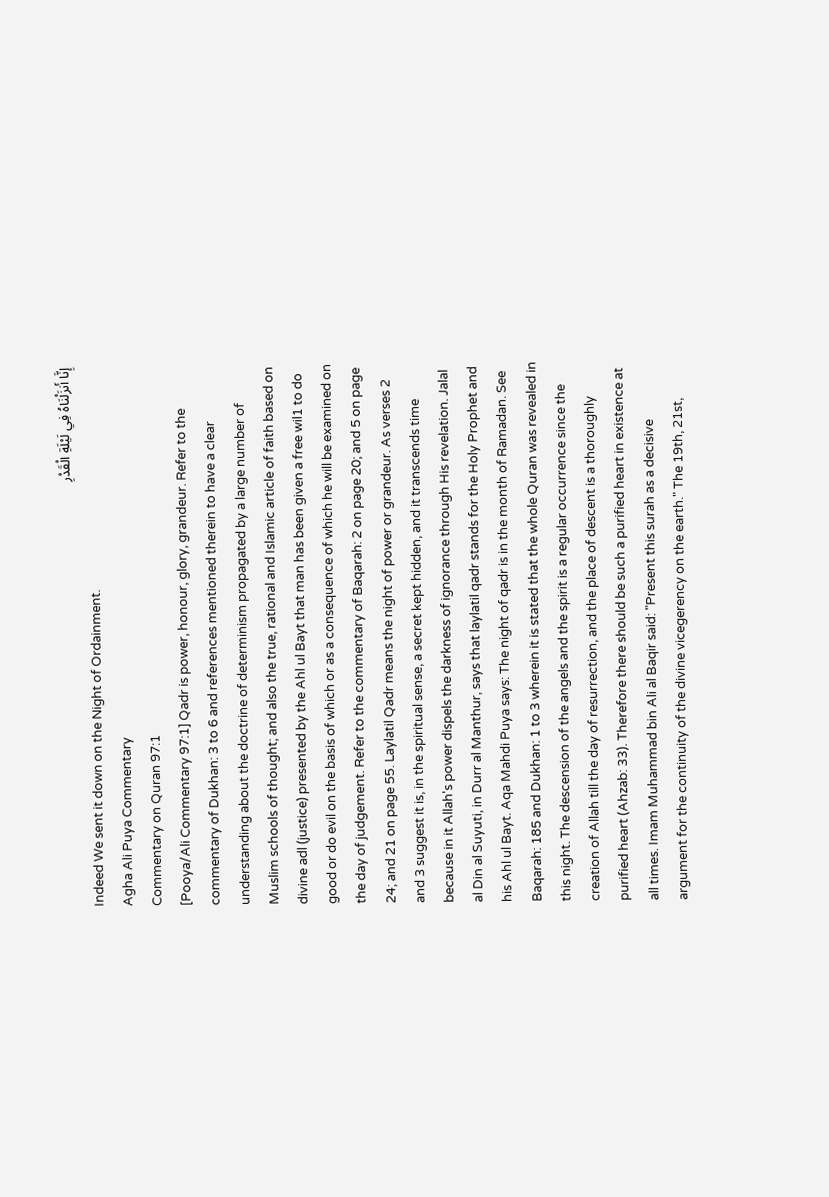إِنَّا أَنزَلْنَاهُ فِي لَيْلَةِ الْقَدْرِ
Indeed We sent it down on the Night of Ordainment.
Agha Ali Puya Commentary
Commentary on Quran 97:1
[Pooya/Ali Commentary 97:1] Qadr is power, honour, glory, grandeur. Refer to the commentary of Dukhan: 3 to 6 and references mentioned therein to have a clear understanding about the doctrine of determinism propagated by a large number of Muslim schools of thought; and also the true, rational and Islamic article of faith based on divine adl (justice) presented by the Ahl ul Bayt that man has been given a free wil1 to do good or do evil on the basis of which or as a consequence of which he will be examined on the day of judgement. Refer to the commentary of Baqarah: 2 on page 20; and 5 on page 24; and 21 on page 55. Laylatil Qadr means the night of power or grandeur. As verses 2 and 3 suggest it is, in the spiritual sense, a secret kept hidden, and it transcends time because in it Allah's power dispels the darkness of ignorance through His revelation. Jalal al Din al Suyuti, in Durr al Manthur, says that laylatil qadr stands for the Holy Prophet and his Ahl ul Bayt. Aqa Mahdi Puya says: The night of qadr is in the month of Ramadan. See Baqarah: 185 and Dukhan: 1 to 3 wherein it is stated that the whole Quran was revealed in this night. The descension of the angels and the spirit is a regular occurrence since the creation of Allah till the day of resurrection, and the place of descent is a thoroughly purified heart (Ahzab: 33). Therefore there should be such a purified heart in existence at all times. Imam Muhammad bin Ali al Baqir said: "Present this surah as a decisive argument for the continuity of the divine vicegerency on the earth." The 19th, 21st,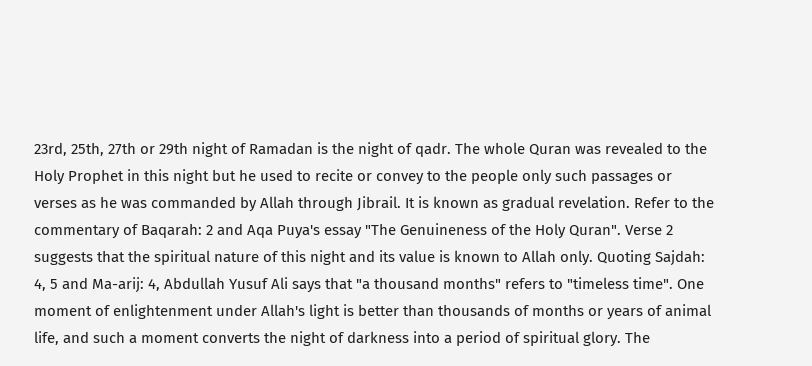23rd, 25th, 27th or 29th night of Ramadan is the night of qadr. The whole Quran was revealed to the Holy Prophet in this night but he used to recite or convey to the people only such passages or verses as he was commanded by Allah through Jibrail. It is known as gradual revelation. Refer to the commentary of Baqarah: 2 and Aqa Puya's essay "The Genuineness of the Holy Quran". Verse 2 suggests that the spiritual nature of this night and its value is known to Allah only. Quoting Sajdah: 4, 5 and Ma-arij: 4, Abdullah Yusuf Ali says that "a thousand months" refers to "timeless time". One moment of enlightenment under Allah's light is better than thousands of months or years of animal life, and such a moment converts the night of darkness into a period of spiritual glory. The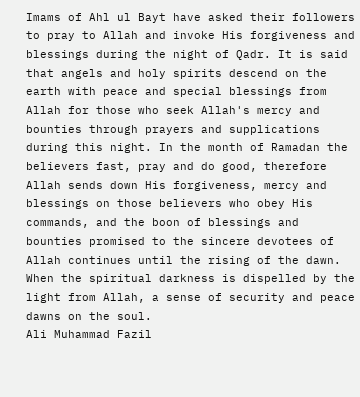Imams of Ahl ul Bayt have asked their followers to pray to Allah and invoke His forgiveness and blessings during the night of Qadr. It is said that angels and holy spirits descend on the earth with peace and special blessings from Allah for those who seek Allah's mercy and bounties through prayers and supplications during this night. In the month of Ramadan the believers fast, pray and do good, therefore Allah sends down His forgiveness, mercy and blessings on those believers who obey His commands, and the boon of blessings and bounties promised to the sincere devotees of Allah continues until the rising of the dawn. When the spiritual darkness is dispelled by the light from Allah, a sense of security and peace dawns on the soul.
Ali Muhammad Fazil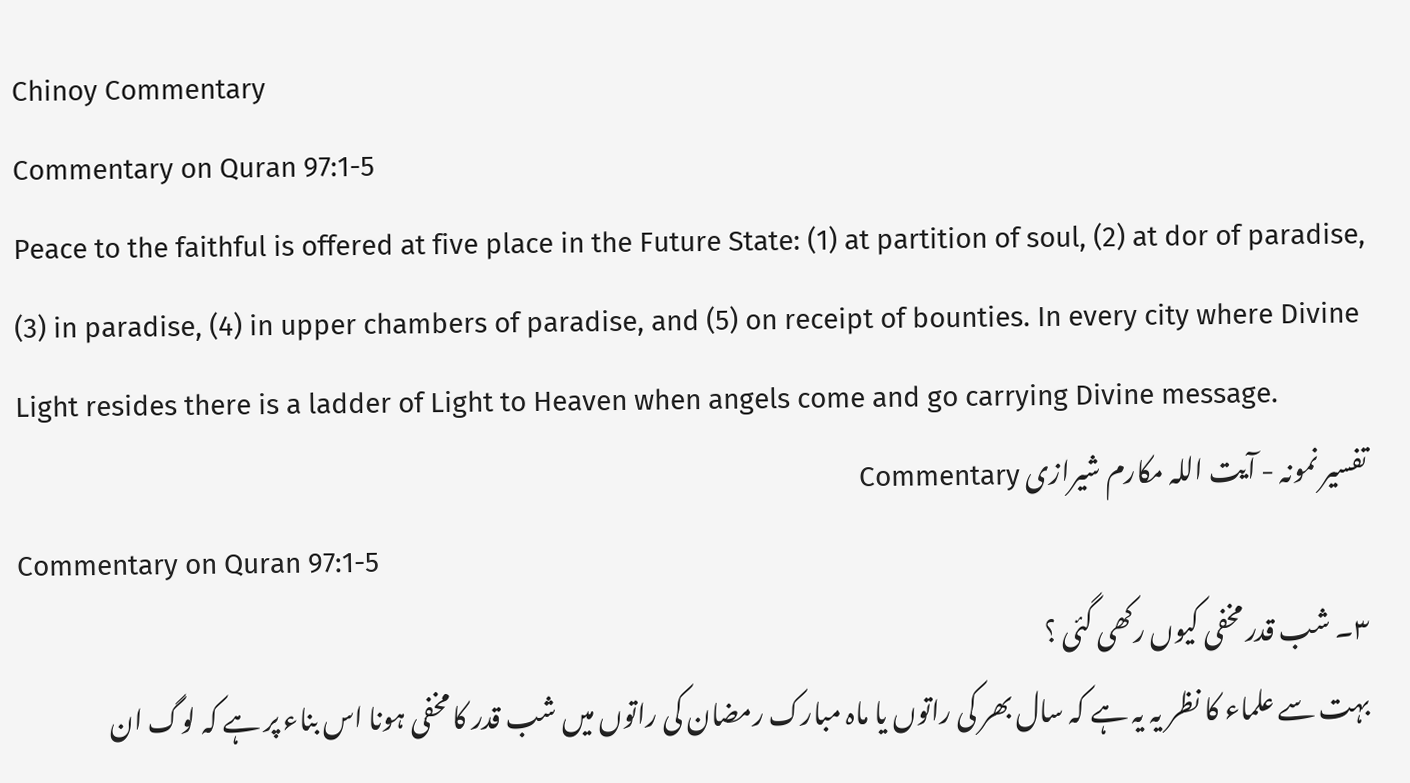Chinoy Commentary
Commentary on Quran 97:1-5
Peace to the faithful is offered at five place in the Future State: (1) at partition of soul, (2) at dor of paradise, (3) in paradise, (4) in upper chambers of paradise, and (5) on receipt of bounties. In every city where Divine Light resides there is a ladder of Light to Heaven when angels come and go carrying Divine message.
تفسیر نمونہ - آیت اللہ مکارم شیرازی Commentary
Commentary on Quran 97:1-5
۳۔ شب قدر مخفی کیوں رکھی گئی ؟
بہت سے علماء کا نظر یہ یہ ہے کہ سال بھر کی راتوں یا ماہ مبارک رمضان کی راتوں میں شب قدر کا مخفی ہونا اس بناء پر ہے کہ لوگ ان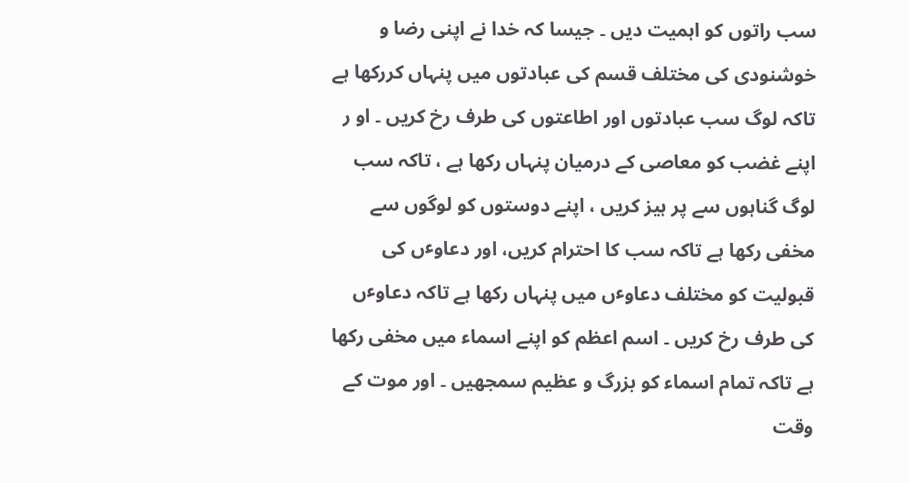سب راتوں کو اہمیت دیں ۔ جیسا کہ خدا نے اپنی رضا و خوشنودی کی مختلف قسم کی عبادتوں میں پنہاں کررکھا ہے تاکہ لوگ سب عبادتوں اور اطاعتوں کی طرف رخ کریں ۔ او ر اپنے غضب کو معاصی کے درمیان پنہاں رکھا ہے ، تاکہ سب لوگ گناہوں سے پر ہیز کریں ، اپنے دوستوں کو لوگوں سے مخفی رکھا ہے تاکہ سب کا احترام کریں، اور دعاوٴں کی قبولیت کو مختلف دعاوٴں میں پنہاں رکھا ہے تاکہ دعاوٴں کی طرف رخ کریں ۔ اسم اعظم کو اپنے اسماء میں مخفی رکھا ہے تاکہ تمام اسماء کو بزرگ و عظیم سمجھیں ۔ اور موت کے وقت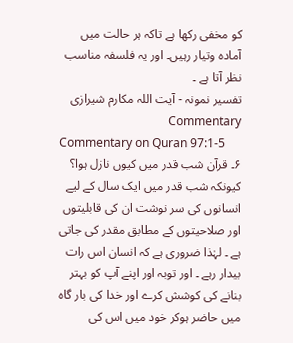کو مخفی رکھا ہے تاکہ ہر حالت میں آمادہ وتیار رہیں۔ اور یہ فلسفہ مناسب نظر آتا ہے ۔
تفسیر نمونہ - آیت اللہ مکارم شیرازی Commentary
Commentary on Quran 97:1-5
۶۔ قرآن شب قدر میں کیوں نازل ہوا؟
کیونکہ شب قدر میں ایک سال کے لیے انسانوں کی سر نوشت ان کی قابلیتوں اور صلاحیتوں کے مطابق مقدر کی جاتی ہے ۔ لہٰذا ضروری ہے کہ انسان اس رات بیدار رہے ۔ اور توبہ اور اپنے آپ کو بہتر بنانے کی کوشش کرے اور خدا کی بار گاہ میں حاضر ہوکر خود میں اس کی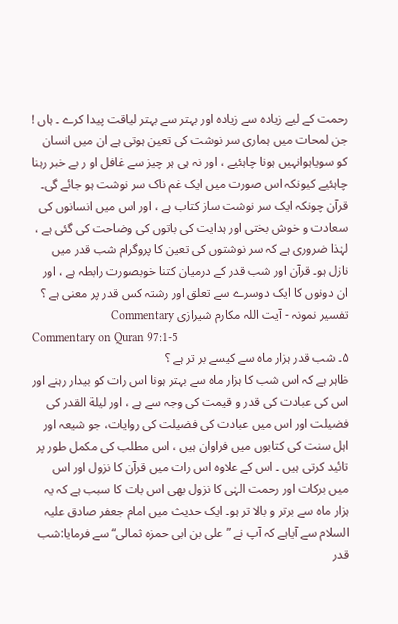رحمت کے لیے زیادہ سے زیادہ اور بہتر سے بہتر لیاقت پیدا کرے ۔ ہاں ! جن لمحات میں ہماری سر نوشت کی تعین ہوتی ہے ان میں انسان کو سویاہوانہیں ہونا چاہئیے ، اور نہ ہی ہر چیز سے غافل او ر بے خبر رہنا چاہئیے کیونکہ اس صورت میں ایک غم ناک سر نوشت ہو جائے گی۔ قرآن چونکہ ایک سر نوشت ساز کتاب ہے ، اور اس میں انسانوں کی سعادت و خوش بختی اور ہدایت کی باتوں کی وضاحت کی گئی ہے ، لہٰذا ضروری ہے کہ سر نوشتوں کی تعین کا پروگرام شب قدر میں نازل ہو۔ قرآن اور شب قدر کے درمیان کتنا خوبصورت رابطہ ہے ، اور ان دونوں کا ایک دوسرے سے تعلق اور رشتہ کس قدر پر معنی ہے ؟
تفسیر نمونہ - آیت اللہ مکارم شیرازی Commentary
Commentary on Quran 97:1-5
۵۔ شب قدر ہزار ماہ سے کیسے بر تر ہے ؟
ظاہر ہے کہ اس شب کا ہزار ماہ سے بہتر ہونا اس رات کو بیدار رہنے اور اس کی عبادت کی قدر و قیمت کی وجہ سے ہے ، اور لیلة القدر کی فضیلت اور اس میں عبادت کی فضیلت کی روایات، جو شیعہ اور اہل سنت کی کتابوں میں فراوان ہیں ، اس مطلب کی مکمل طور پر تائید کرتی ہیں ۔ اس کے علاوہ اس رات میں قرآن کا نزول اور اس میں برکات اور رحمت الہٰی کا نزول بھی اس بات کا سبب ہے کہ یہ ہزار ماہ سے برتر و بالا تر ہو۔ ایک حدیث میں امام جعفر صادق علیہ السلام سے آیاہے کہ آپ نے ” علی بن ابی حمزہ ثمالی“ سے فرمایا:شب قدر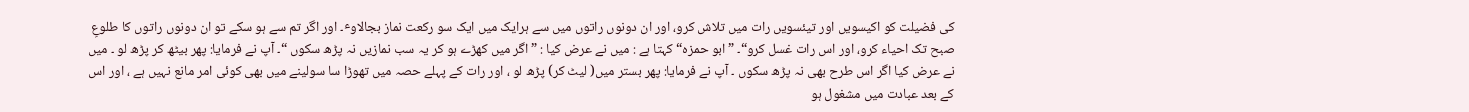کی فضیلت کو اکیسویں اور تیئسویں رات میں تلاش کرو، اور ان دونوں راتوں میں سے ہرایک میں ایک سو رکعت نماز بجالاوٴ۔ اور اگر تم سے ہو سکے تو ان دونوں راتوں کا طلوعِ صبح تک احیاء کرو، اور اس رات غسل کرو“۔ ” ابو حمزہ“ کہتا ہے : میں نے عرض کیا : ” اگر میں کھڑے ہو کر یہ سب نمازیں نہ پڑھ سکوں “۔ آپ نے فرمایا: پھر بیٹھ کر پڑھ لو ۔ میں نے عرض کیا اگر اس طرح بھی نہ پڑھ سکوں ۔ آپ نے فرمایا: پھر بستر میں( لیٹ کر) پڑھ لو ، اور رات کے پہلے حصہ میں تھوڑا سا سولینے میں بھی کوئی امر مانع نہیں ہے ، اور اس کے بعد عبادت میں مشغول ہو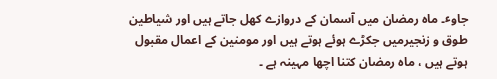جاوٴ۔ ماہ رمضان میں آسمان کے دروازے کھل جاتے ہیں اور شیاطین طوق و زنجیرمیں جکڑے ہوئے ہوتے ہیں اور مومنین کے اعمال مقبول ہوتے ہیں ، ماہ رمضان کتنا اچھا مہینہ ہے ۔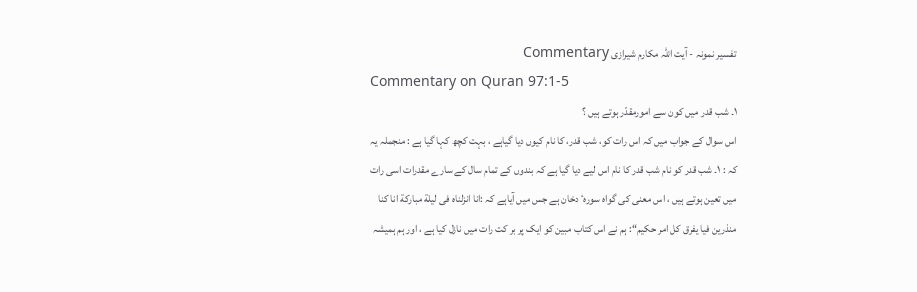تفسیر نمونہ - آیت اللہ مکارم شیرازی Commentary
Commentary on Quran 97:1-5
۱۔ شب قدر میں کون سے امورمقدّر ہوتے ہیں ؟
اس سوال کے جواب میں کہ اس رات کو، شب قدر، کا نام کیوں دیا گیاہے ، بہت کچھ کہا گیا ہے : منجملہ یہ کہ : ۱۔ شب قدر کو نام شب قدر کا نام اس لیے دیا گیا ہے کہ بندوں کے تمام سال کے سارے مقدرات اسی رات میں تعین ہوتے ہیں ، اس معنی کی گواہ سورہٴ دخان ہے جس میں آیاہے کہ :انا انزلناہ فی لیلة مبارکة انا کنا منذرین فیا یفرق کل امر حکیم“: ہم نے اس کتاب مبین کو ایک پر بر کت رات میں نازل کیا ہے ، اور ہم ہمیشہ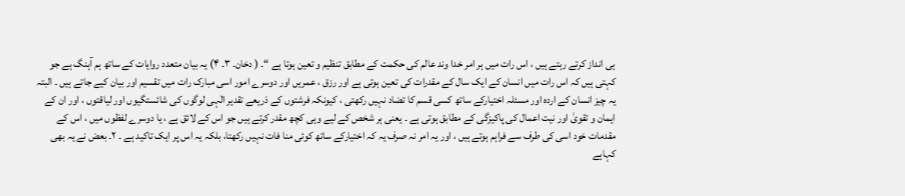ہی انداز کرتے رہتے ہیں ، اس رات میں ہر امر خدا وند عالم کی حکمت کے مطابق تنظیم و تعین ہوتا ہے “۔ ( دخان۔ ۳۔ ۴) یہ بیان متعدد روایات کے ساتھ ہم آہنگ ہے جو کہتی ہیں کہ اس رات میں انسان کے ایک سال کے مقدرات کی تعین ہوتی ہے اور رزق ، عمریں اور دوسرے امور اسی مبارک رات میں تقسیم اور بیان کیے جاتے ہیں ۔ البتہ یہ چیز انسان کے اردہ اور مسئلہ اختیارکے ساتھ کسی قسم کا تضاد نہیں رکھتی ، کیونکہ فرشتوں کے ذریعے تقدیر الٰہی لوگوں کی شائستگیوں اور لیاقتوں ، اور ان کے ایمان و تقویٰ اور نیت اعمال کی پاکیزگی کے مطابق ہوتی ہے ۔ یعنی ہر شخص کے لیے وہی کچھ مقدر کرتے ہیں جو اس کے لائق ہے ، یا دوسرے لفظوں میں ، اس کے مقدمات خود اسی کی طرف سے فراہم ہوتے ہیں ، اور یہ امر نہ صرف یہ کہ اختیارکے ساتھ کوئی منا فات نہیں رکھتا، بلکہ یہ اس پر ایک تاکید ہے ۔ ۲۔ بعض نے یہ بھی کہاہے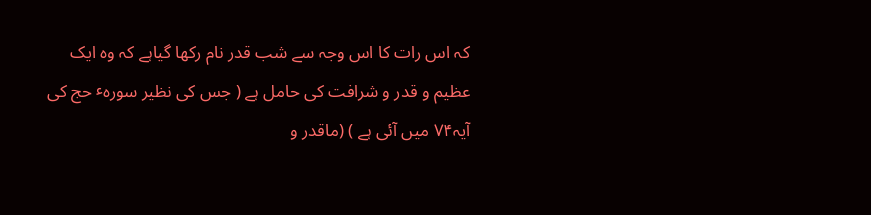کہ اس رات کا اس وجہ سے شب قدر نام رکھا گیاہے کہ وہ ایک عظیم و قدر و شرافت کی حامل ہے ( جس کی نظیر سورہٴ حج کی آیہ۷۴ میں آئی ہے ) (ماقدر و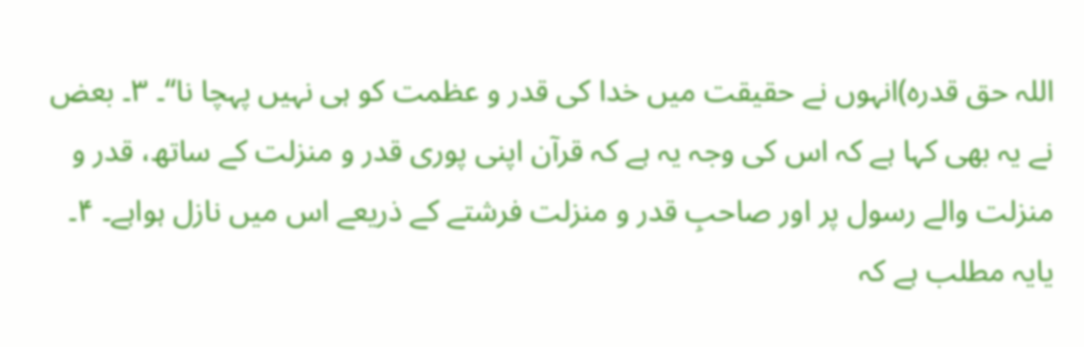اللہ حق قدرہ)انہوں نے حقیقت میں خدا کی قدر و عظمت کو ہی نہیں پہچا نا“۔ ۳۔ بعض نے یہ بھی کہا ہے کہ اس کی وجہ یہ ہے کہ قرآن اپنی پوری قدر و منزلت کے ساتھ، قدر و منزلت والے رسول پر اور صاحبِ قدر و منزلت فرشتے کے ذریعے اس میں نازل ہواہے۔ ۴۔ یایہ مطلب ہے کہ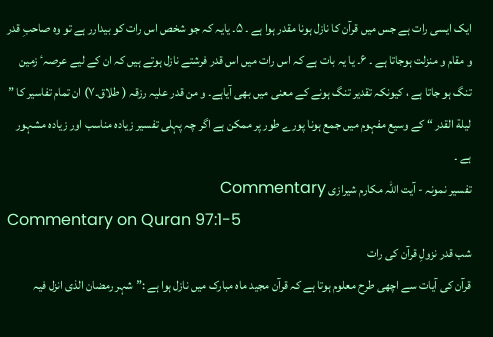ایک ایسی رات ہے جس میں قرآن کا نازل ہونا مقدر ہوا ہے ۔ ۵۔ یایہ کہ جو شخص اس رات کو بیدارر ہے تو وہ صاحبِ قدر و مقام و منزلت ہوجاتا ہے ۔ ۶۔ یا یہ بات ہے کہ اس رات میں اس قدر فرشتے نازل ہوتے ہیں کہ ان کے لیے عرصہٴ زمین تنگ ہو جاتا ہے ، کیونکہ تقدیر تنگ ہونے کے معنی میں بھی آیاہے۔ و من قدر علیہ رزقہ ( طلاق۔۷) ان تمام تفاسیر کا ” لیلة القدر “ کے وسیع مفہوم میں جمع ہونا پورے طور پر ممکن ہے اگر چہ پہلی تفسیر زیادہ مناسب اور زیادہ مشہور ہے ۔
تفسیر نمونہ - آیت اللہ مکارم شیرازی Commentary
Commentary on Quran 97:1-5
شب قدر نزولِ قرآن کی رات
قرآن کی آیات سے اچھی طرح معلوم ہوتا ہے کہ قرآن مجید ماہ مبارک میں نازل ہوا ہے :” شہر رمضان الذی انزل فیہ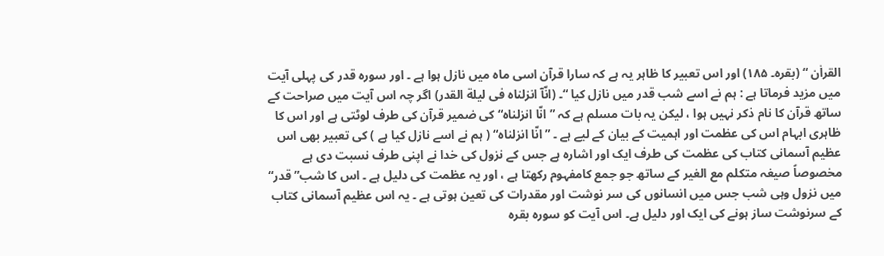القراٰن “ (بقرہ۔ ۱۸۵) اور اس تعبیر کا ظاہر یہ ہے کہ سارا قرآن اسی ماہ میں نازل ہوا ہے ۔ اور سورہ قدر کی پہلی آیت میں مزید فرماتا ہے : ہم نے اسے شب قدر میں نازل کیا “۔ (انّآ انزلناہ فی لیلة القدر) اگر چہ اس آیت میں صراحت کے ساتھ قرآن کا نام ذکر نہیں ہوا ، لیکن یہ بات مسلم ہے کہ ” انّا انزلناہ“ کی ضمیر قرآن کی طرف لوٹتی ہے اور اس کا ظاہری ابہام اس کی عظمت اور اہمیت کے بیان کے لیے ہے ۔ ” انّا انزلناہ“ ( ہم نے اسے نازل کیا ہے ) کی تعبیر بھی اس عظیم آسمانی کتاب کی عظمت کی طرف ایک اور اشارہ ہے جس کے نزول کی خدا نے اپنی طرف نسبت دی ہے مخصوصاً صیغہ متکلم مع الغیر کے ساتھ جو جمع کامفہوم رکھتا ہے ، اور یہ عظمت کی دلیل ہے ۔ اس کا شب” قدر“ میں نزول وہی شب جس میں انسانوں کی سر نوشت اور مقدرات کی تعین ہوتی ہے ۔ یہ اس عظیم آسمانی کتاب کے سرنوشت ساز ہونے کی ایک اور دلیل ہے۔ اس آیت کو سورہ بقرہ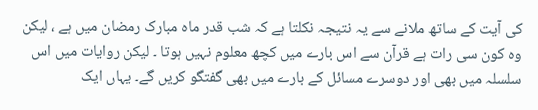کی آیت کے ساتھ ملانے سے یہ نتیجہ نکلتا ہے کہ شب قدر ماہ مبارک رمضان میں ہے ، لیکن وہ کون سی رات ہے قرآن سے اس بارے میں کچھ معلوم نہیں ہوتا ۔ لیکن روایات میں اس سلسلہ میں بھی اور دوسرے مسائل کے بارے میں بھی گفتگو کریں گے۔ یہاں ایک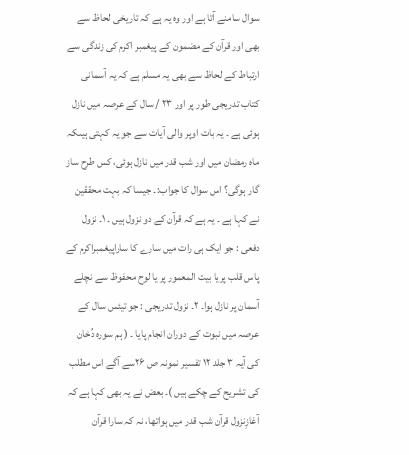سوال سامنے آتا ہے اور وہ یہ ہے کہ تاریخی لحاظ سے بھی اور قرآن کے مضمون کے پیغمبر اکرم کی زندگی سے ارتباط کے لحاظ سے بھی یہ مسلم ہے کہ یہ آسمانی کتاب تدریجی طور پر اور ۲۳ / سال کے عرصہ میں نازل ہوئی ہے ۔ یہ بات اوپر والی آیات سے جو یہ کہتی ہیںکہ ماہ رمضان میں اور شب قدر میں نازل ہوئی، کس طرح ساز گار ہوگی؟ اس سوال کا جواب:۔ جیسا کہ بہت محققین نے کہا ہے ۔ یہ ہے کہ قرآن کے دو نزول ہیں ۔ ۱۔ نزول دفعی : جو ایک ہی رات میں سارے کا ساراپیغمبراکرم کے پاس قلب پریا بیت المعمور پر یا لوح محفوظ سے نچلے آسمان پر نازل ہوا۔ ۲۔ نزول تدریجی : جو تیئس سال کے عرصہ میں نبوت کے دوران انجام پایا ۔ ( ہم سورہ دُخان کی آیہ ۳ جلد ۱۲ تفسیر نمونہ ص ۲۶سے آگے اس مطلب کی تشریح کے چکے ہیں )۔ بعض نے یہ بھی کہا ہے کہ آغازِنزول قرآن شب قدر میں ہواتھا، نہ کہ سارا قرآن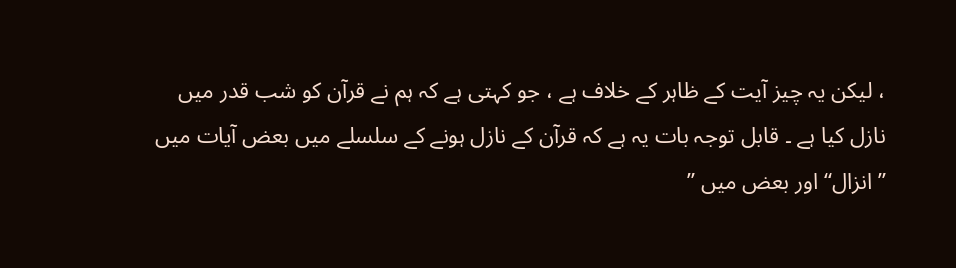، لیکن یہ چیز آیت کے ظاہر کے خلاف ہے ، جو کہتی ہے کہ ہم نے قرآن کو شب قدر میں نازل کیا ہے ۔ قابل توجہ بات یہ ہے کہ قرآن کے نازل ہونے کے سلسلے میں بعض آیات میں ” انزال“ اور بعض میں ”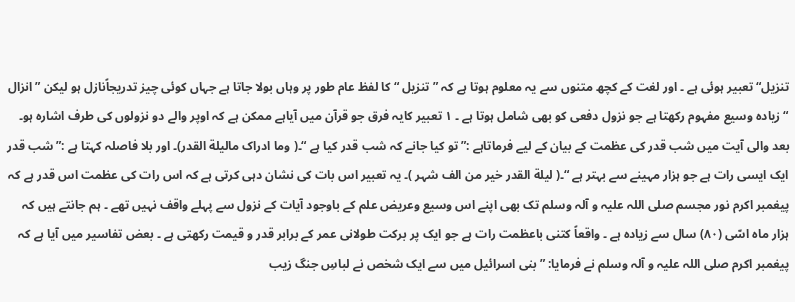تنزیل“ تعبیر ہوئی ہے ۔ اور لغت کے کچھ متنوں سے یہ معلوم ہوتا ہے کہ ” تنزیل “ کا لفظ عام طور پر وہاں بولا جاتا ہے جہاں کوئی چیز تدریجاًنازل ہو لیکن ” انزال “ زیادہ وسیع مفہوم رکھتا ہے جو نزول دفعی کو بھی شامل ہوتا ہے ۔ ۱ تعبیر کایہ فرق جو قرآن میں آیاہے ممکن ہے کہ اوپر والے دو نزولوں کی طرف اشارہ ہو۔ بعد والی آیت میں شب قدر کی عظمت کے بیان کے لیے فرماتاہے :” تو کیا جانے کہ شب قدر کیا ہے “۔( وما ادراک مالیلة القدر)۔ اور بلا فاصلہ کہتا ہے :” شب قدر ایک ایسی رات ہے جو ہزار مہینے سے بہتر ہے “۔( لیلة القدر خیر من الف شہر )۔ یہ تعبیر اس بات کی نشان دہی کرتی ہے کہ اس رات کی عظمت اس قدر ہے کہ پیغمبر اکرم نور مجسم صلی اللہ علیہ و آلہ وسلم تک بھی اپنے اس وسیع وعریض علم کے باوجود آیات کے نزول سے پہلے واقف نہیں تھے ۔ ہم جانتے ہیں کہ ہزار ماہ اسّی (۸۰) سال سے زیادہ ہے ۔ واقعاً کتنی باعظمت رات ہے جو ایک پر برکت طولانی عمر کے برابر قدر و قیمت رکھتی ہے ۔ بعض تفاسیر میں آیا ہے کہ پیغمبر اکرم صلی اللہ علیہ و آلہ وسلم نے فرمایا: ” بنی اسرائیل میں سے ایک شخص نے لباسِ جنگ زیب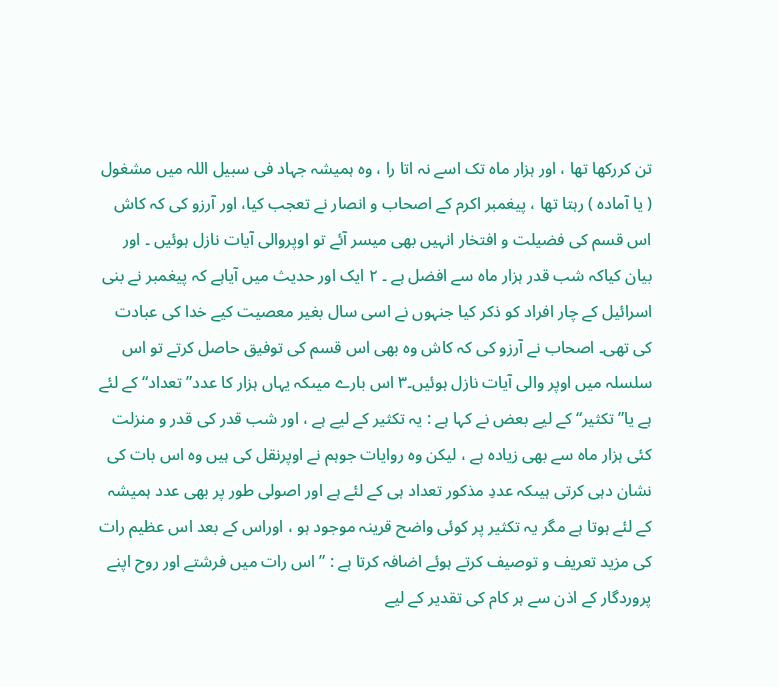تن کررکھا تھا ، اور ہزار ماہ تک اسے نہ اتا را ، وہ ہمیشہ جہاد فی سبیل اللہ میں مشغول ( یا آمادہ ) رہتا تھا ، پیغمبر اکرم کے اصحاب و انصار نے تعجب کیا، اور آرزو کی کہ کاش اس قسم کی فضیلت و افتخار انہیں بھی میسر آئے تو اوپروالی آیات نازل ہوئیں ۔ اور بیان کیاکہ شب قدر ہزار ماہ سے افضل ہے ۔ ۲ ایک اور حدیث میں آیاہے کہ پیغمبر نے بنی اسرائیل کے چار افراد کو ذکر کیا جنہوں نے اسی سال بغیر معصیت کیے خدا کی عبادت کی تھی۔ اصحاب نے آرزو کی کہ کاش وہ بھی اس قسم کی توفیق حاصل کرتے تو اس سلسلہ میں اوپر والی آیات نازل ہوئیں۔۳ اس بارے میںکہ یہاں ہزار کا عدد” تعداد“ کے لئے ہے یا” تکثیر“ کے لیے بعض نے کہا ہے : یہ تکثیر کے لیے ہے ، اور شب قدر کی قدر و منزلت کئی ہزار ماہ سے بھی زیادہ ہے ، لیکن وہ روایات جوہم نے اوپرنقل کی ہیں وہ اس بات کی نشان دہی کرتی ہیںکہ عددِ مذکور تعداد ہی کے لئے ہے اور اصولی طور پر بھی عدد ہمیشہ کے لئے ہوتا ہے مگر یہ تکثیر پر کوئی واضح قرینہ موجود ہو ، اوراس کے بعد اس عظیم رات کی مزید تعریف و توصیف کرتے ہوئے اضافہ کرتا ہے : ” اس رات میں فرشتے اور روح اپنے پروردگار کے اذن سے ہر کام کی تقدیر کے لیے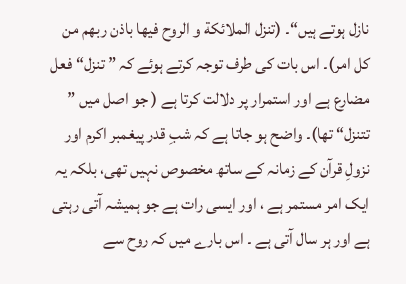نازل ہوتے ہیں“۔ (تنزل الملائکة و الروح فیھا باذن ربھم من کل امر)۔ اس بات کی طرف توجہ کرتے ہوئے کہ ” تنزل“ فعل مضارع ہے اور استمرار پر دلالت کرتا ہے ( جو اصل میں ” تتنزل“ تھا)۔ واضح ہو جاتا ہے کہ شبِ قدر پیغمبر اکرم اور نزولِ قرآن کے زمانہ کے ساتھ مخصوص نہیں تھی، بلکہ یہ ایک امر مستمر ہے ، اور ایسی رات ہے جو ہمیشہ آتی رہتی ہے اور ہر سال آتی ہے ۔ اس بارے میں کہ روح سے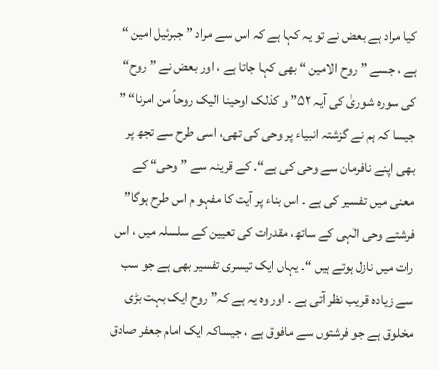کیا مراد ہے بعض نے تو یہ کہا ہے کہ اس سے مراد ” جبرئیل امین “ ہے ، جسے ” روح الامین “ بھی کہا جاتا ہے ، اور بعض نے ” روح“ کی سورہ شوریٰ کی آیہ ۵۲” و کذلک اوحینا الیک روحاً من امرنا“ ” جیسا کہ ہم نے گزشتہ انبیاء پر وحی کی تھی، اسی طرح سے تجھ پر بھی اپنے نافرمان سے وحی کی ہے“۔ کے قرینہ سے ” وحی“ کے معنی میں تفسیر کی ہے ۔ اس بناء پر آیت کا مفہو م اس طرح ہوگا” فرشتے وحی الٰہی کے ساتھ، مقدرات کی تعیین کے سلسلہ میں ، اس رات میں نازل ہوتے ہیں “۔ یہاں ایک تیسری تفسیر بھی ہے جو سب سے زیادہ قریب نظر آتی ہے ۔ اور وہ یہ ہے کہ” روح ایک بہت بڑی مخلوق ہے جو فرشتوں سے مافوق ہے ، جیساکہ ایک امام جعفر صادق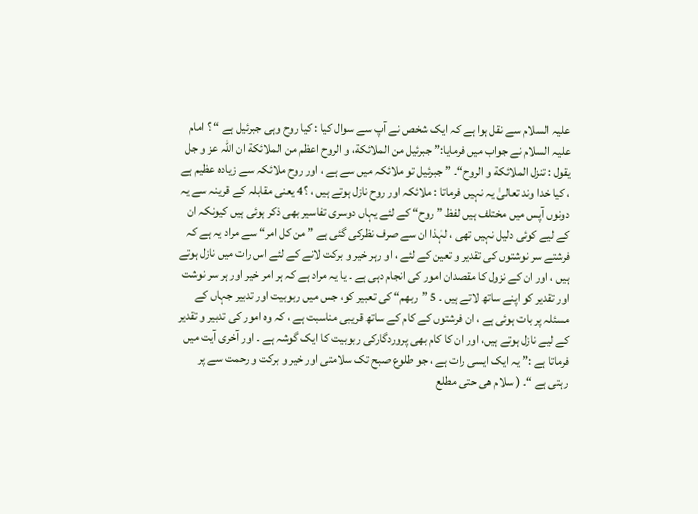علیہ السلام سے نقل ہوا ہے کہ ایک شخص نے آپ سے سوال کیا : کیا روح وہی جبرئیل ہے “ ؟ امام علیہ السلام نے جواب میں فرمایا:” جبرئیل من الملائکة، و الروح اعظم من الملائکة ان اللہ عز و جل یقول : تنزل الملائکة و الروح“۔ ” جبرئیل تو ملائکہ میں سے ہے ، اور روح ملائکہ سے زیادہ عظیم ہے ، کیا خدا وند تعالیٰ یہ نہیں فرماتا : ملائکہ اور روح نازل ہوتے ہیں ، ؟4 یعنی مقابلہ کے قرینہ سے یہ دونوں آپس میں مختلف ہیں لفظ ” روح“ کے لئے یہاں دوسری تفاسیر بھی ذکر ہوئی ہیں کیونکہ ان کے لیے کوئی دلیل نہیں تھی ، لہٰذا ان سے صرف نظرکی گئی ہے ” من کل امر“ سے مراد یہ ہے کہ فرشتے سر نوشتوں کی تقدیر و تعین کے لئے ، او رہر خیر و برکت لانے کے لئے اس رات میں نازل ہوتے ہیں ، اور ان کے نزول کا مقصدان امور کی انجام دہی ہے ۔ یا یہ مراد ہے کہ ہر امر خیر اور ہر سر نوشت اور تقدیر کو اپنے ساتھ لاتے ہیں ۔ 5 ”ربھم“ کی تعبیر کو، جس میں ربوبیت اور تدبیر جہاں کے مسئلہ پر بات ہوئی ہے ، ان فرشتوں کے کام کے ساتھ قریبی مناسبت ہے ، کہ وہ امور کی تدبیر و تقدیر کے لیے نازل ہوتے ہیں، اور ان کا کام بھی پروردگارکی ربوبیت کا ایک گوشہ ہے ۔ اور آخری آیت میں فرماتا ہے :” یہ ایک ایسی رات ہے ، جو طلوع صبح تک سلامتی اور خیر و برکت و رحمت سے پر رہتی ہے “۔ ( سلام ھی حتی مطلع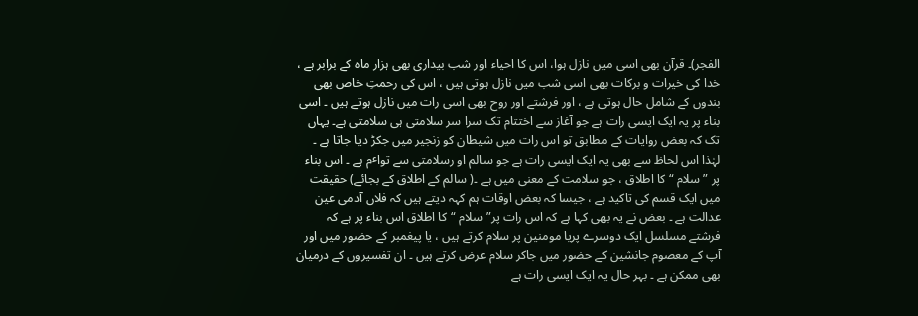الفجر)۔ قرآن بھی اسی میں نازل ہوا، اس کا احیاء اور شب بیداری بھی ہزار ماہ کے برابر ہے ، خدا کی خیرات و برکات بھی اسی شب میں نازل ہوتی ہیں ، اس کی رحمتِ خاص بھی بندوں کے شامل حال ہوتی ہے ، اور فرشتے اور روح بھی اسی رات میں نازل ہوتے ہیں ۔ اسی بناء پر یہ ایک ایسی رات ہے جو آغاز سے اختتام تک سرا سر سلامتی ہی سلامتی ہے۔ یہاں تک کہ بعض روایات کے مطابق تو اس رات میں شیطان کو زنجیر میں جکڑ دیا جاتا ہے ۔ لہٰذا اس لحاظ سے بھی یہ ایک ایسی رات ہے جو سالم او رسلامتی سے تواٴم ہے ۔ اس بناء پر ” سلام “ کا اطلاق ، جو سلامت کے معنی میں ہے ۔( سالم کے اطلاق کے بجائے) حقیقت میں ایک قسم کی تاکید ہے ، جیسا کہ بعض اوقات ہم کہہ دیتے ہیں کہ فلاں آدمی عین عدالت ہے ۔ بعض نے یہ بھی کہا ہے کہ اس رات پر” سلام “کا اطلاق اس بناء پر ہے کہ فرشتے مسلسل ایک دوسرے پریا مومنین پر سلام کرتے ہیں ، یا پیغمبر کے حضور میں اور آپ کے معصوم جانشین کے حضور میں جاکر سلام عرض کرتے ہیں ۔ ان تفسیروں کے درمیان بھی ممکن ہے ۔ بہر حال یہ ایک ایسی رات ہے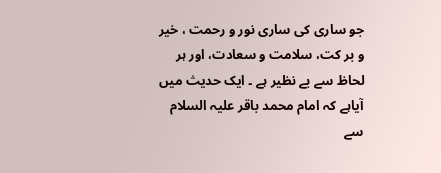جو ساری کی ساری نور و رحمت ، خیر و بر کت، سلامت و سعادت، اور ہر لحاظ سے بے نظیر ہے ۔ ایک حدیث میں آیاہے کہ امام محمد باقر علیہ السلام سے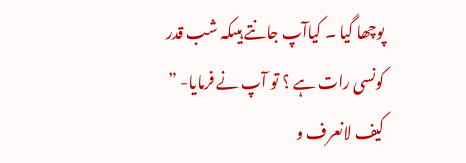پوچھا گیا ۔ کیاآپ جانتے ہیںکہ شب قدر کونسی رات ہے ؟ تو آپ نے فرمایا- ” کیف لانعرف و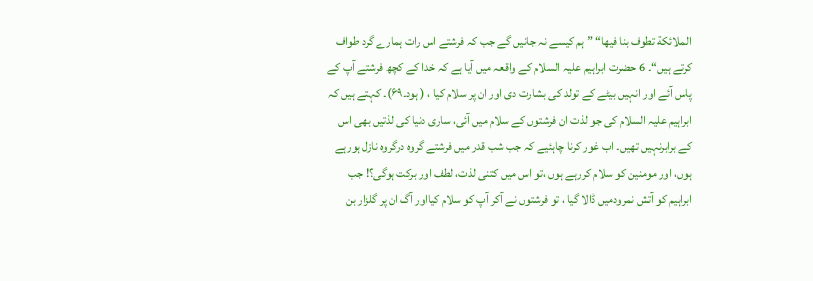الملائکة تطوف بنا فیھا“ ” ہم کیسے نہ جانیں گے جب کہ فرشتے اس رات ہمارے گرد طواف کرتے ہیں“۔ 6 حضرت ابراہیم علیہ السلام کے واقعہ میں آیا ہے کہ خدا کے کچھ فرشتے آپ کے پاس آئے اور انہیں بیٹے کے تولد کی بشارت دی اور ان پر سلام کیا ، ( ہود۔۶۹)۔ کہتے ہیں کہ ابراہیم علیہ السلام کی جو لذت ان فرشتوں کے سلام میں آئی، ساری دنیا کی لذتیں بھی اس کے برابرنہیں تھیں۔ اب غور کرنا چاہئیے کہ جب شب قدر میں فرشتے گروہ درگروہ نازل ہورہے ہوں، اور مومنین کو سلام کررہے ہوں ،تو اس میں کتنی لذت، لطف اور برکت ہوگی؟! جب ابراہیم کو آتش نمرودمیں ڈالا گیا ، تو فرشتوں نے آکر آپ کو سلام کیااور آگ ان پر گلزار بن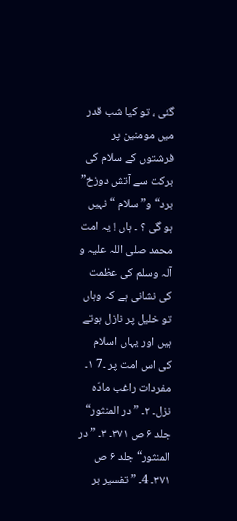گئی ، تو کیا شب قدر میں مومنین پر فرشتوں کے سلام کی برکت سے آتش دوزخ” برد“و” سلام “ نہیں ہو گی ؟ ۔ ہاں ! یہ امت محمد صلی اللہ علیہ و آلہ وسلم کی عظمت کی نشانی ہے کہ وہاں تو خلیل پر نازل ہوتے ہیں اور یہاں اسلام کی اس امت پر ۔7 ۱۔ مفردات راغب مادّہ نزل۔ ۲۔ ” در المنثور“ جلد ۶ ص ۳۷۱۔ ۳۔ ” در المنثور“ جلد ۶ ص ۳۷۱۔ 4۔ ” تفسیر بر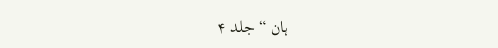ہان “ جلد ۴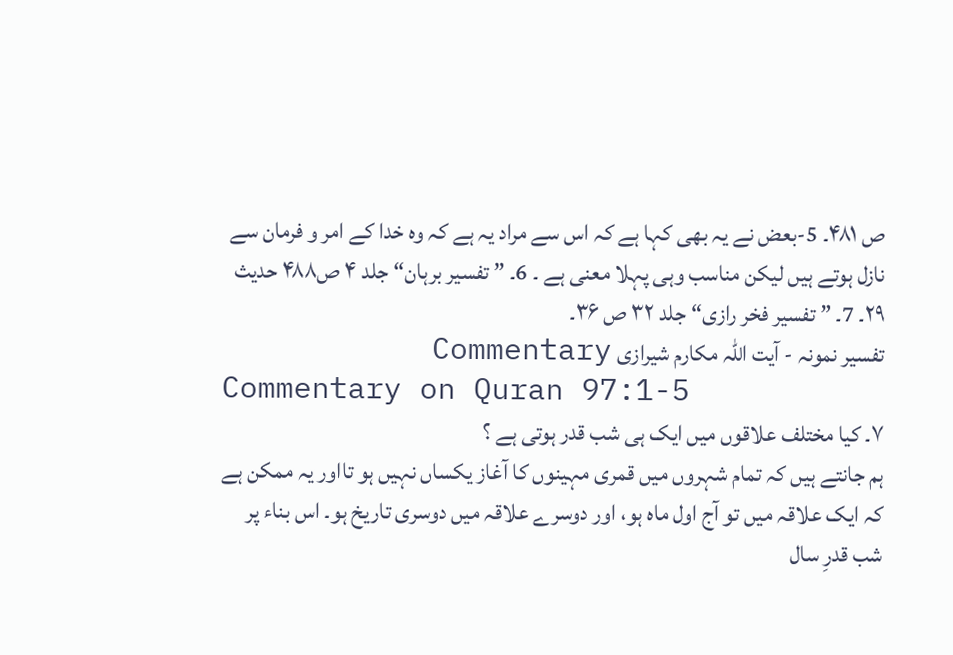ص ۴۸۱۔ 5-بعض نے یہ بھی کہا ہے کہ اس سے مراد یہ ہے کہ وہ خدا کے امر و فرمان سے نازل ہوتے ہیں لیکن مناسب وہی پہلا معنی ہے ۔ 6۔ ” تفسیر برہان“ جلد ۴ ص۴۸۸ حدیث ۲۹۔ 7۔ ” تفسیر فخر رازی“ جلد ۳۲ ص ۳۶۔
تفسیر نمونہ - آیت اللہ مکارم شیرازی Commentary
Commentary on Quran 97:1-5
۷۔ کیا مختلف علاقوں میں ایک ہی شب قدر ہوتی ہے ؟
ہم جانتے ہیں کہ تمام شہروں میں قمری مہینوں کا آغاز یکساں نہیں ہو تااور یہ ممکن ہے کہ ایک علاقہ میں تو آج اول ماہ ہو، اور دوسرے علاقہ میں دوسری تاریخ ہو۔ اس بناء پر شب قدرِ سال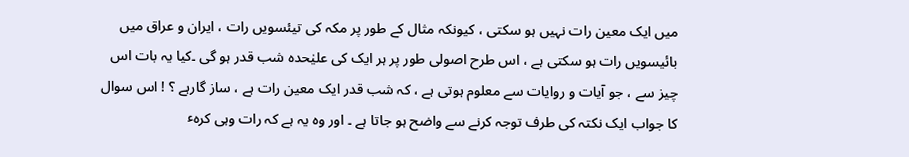میں ایک معین رات نہیں ہو سکتی ، کیونکہ مثال کے طور پر مکہ کی تیئسویں رات ، ایران و عراق میں بائیسویں رات ہو سکتی ہے ، اس طرح اصولی طور پر ہر ایک کی علیٰحدہ شب قدر ہو گی ۔کیا یہ بات اس چیز سے ، جو آیات و روایات سے معلوم ہوتی ہے ، کہ شب قدر ایک معین رات ہے ، ساز گارہے ؟ ! اس سوال کا جواب ایک نکتہ کی طرف توجہ کرنے سے واضح ہو جاتا ہے ۔ اور وہ یہ ہے کہ رات وہی کرہٴ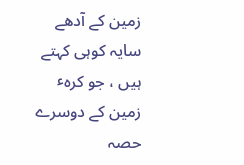زمین کے آدھے سایہ کوہی کہتے ہیں ، جو کرہٴ زمین کے دوسرے حصہ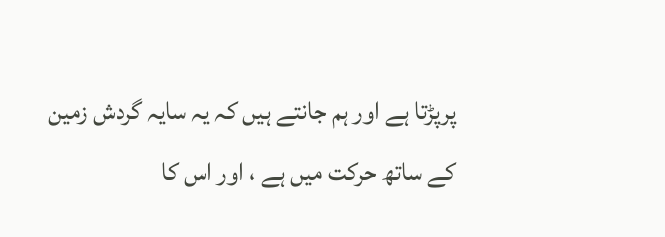پرپڑتا ہے اور ہم جانتے ہیں کہ یہ سایہ گردش زمین کے ساتھ حرکت میں ہے ، اور اس کا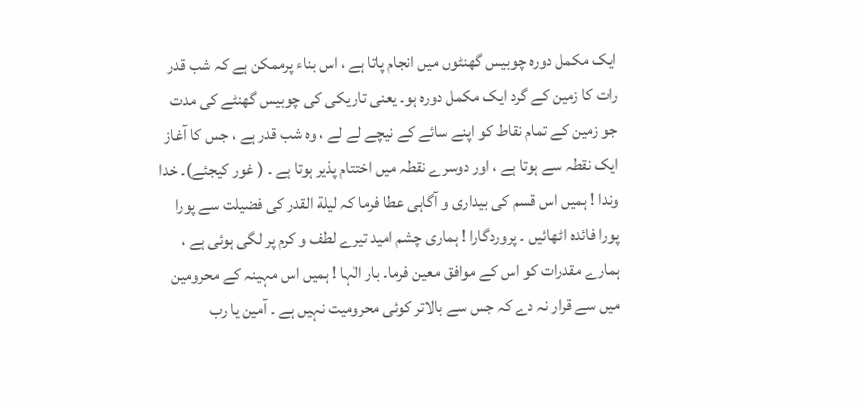ایک مکمل دورہ چوبیس گھنٹوں میں انجام پاتا ہے ، اس بناء پرممکن ہے کہ شب قدر رات کا زمین کے گرد ایک مکمل دورہ ہو۔ یعنی تاریکی کی چوبیس گھنٹے کی مدت جو زمین کے تمام نقاط کو اپنے سائے کے نیچے لے لے ، وہ شب قدر ہے ، جس کا آغاز ایک نقطہ سے ہوتا ہے ، اور دوسرے نقطہ میں اختتام پذیر ہوتا ہے ۔ ( غور کیجئے)۔ خدا وندا ! ہمیں اس قسم کی بیداری و آگاہی عطا فرما کہ لیلة القدر کی فضیلت سے پورا پورا فائدہ اٹھائیں ۔ پروردگارا ! ہماری چشم امید تیرے لطف و کرم پر لگی ہوئی ہے ، ہمارے مقدرات کو اس کے موافق معین فرما۔ بار الٰہا ! ہمیں اس مہینہ کے محرومین میں سے قرار نہ دے کہ جس سے بالاتر کوئی محرومیت نہیں ہے ۔ آمین یا رب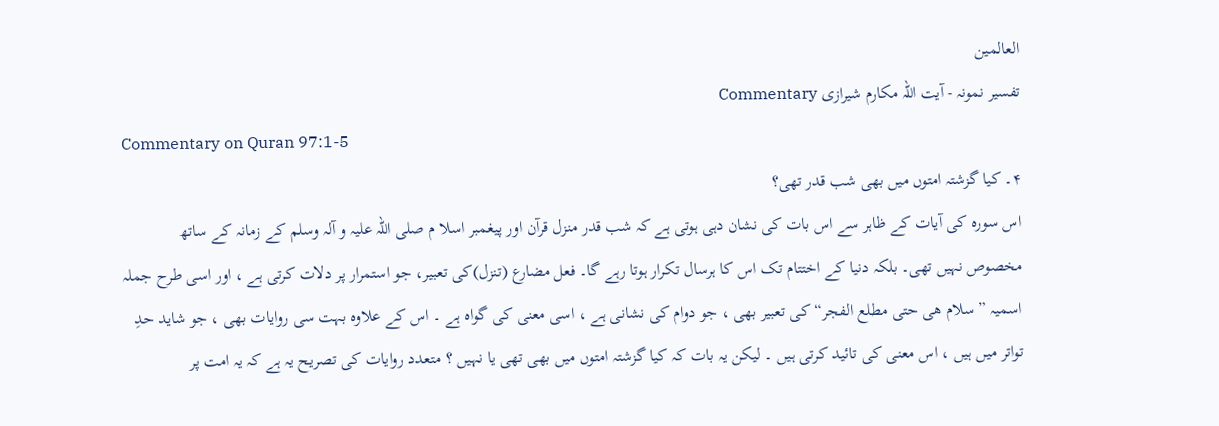العالمین
تفسیر نمونہ - آیت اللہ مکارم شیرازی Commentary
Commentary on Quran 97:1-5
۴۔ کیا گزشتہ امتوں میں بھی شب قدر تھی؟
اس سورہ کی آیات کے ظاہر سے اس بات کی نشان دہی ہوتی ہے کہ شب قدر منزل قرآن اور پیغمبر اسلا م صلی اللہ علیہ و آلہ وسلم کے زمانہ کے ساتھ مخصوص نہیں تھی۔ بلکہ دنیا کے اختتام تک اس کا ہرسال تکرار ہوتا رہے گا۔ فعل مضارع (تنزل)کی تعبیر، جو استمرار پر دلات کرتی ہے ، اور اسی طرح جملہ اسمیہ ” سلام ھی حتی مطلع الفجر“ کی تعبیر بھی ، جو دوام کی نشانی ہے ، اسی معنی کی گواہ ہے ۔ اس کے علاوہ بہت سی روایات بھی ، جو شاید حدِ تواتر میں ہیں ، اس معنی کی تائید کرتی ہیں ۔ لیکن یہ بات کہ کیا گزشتہ امتوں میں بھی تھی یا نہیں ؟ متعدد روایات کی تصریح یہ ہے کہ یہ امت پر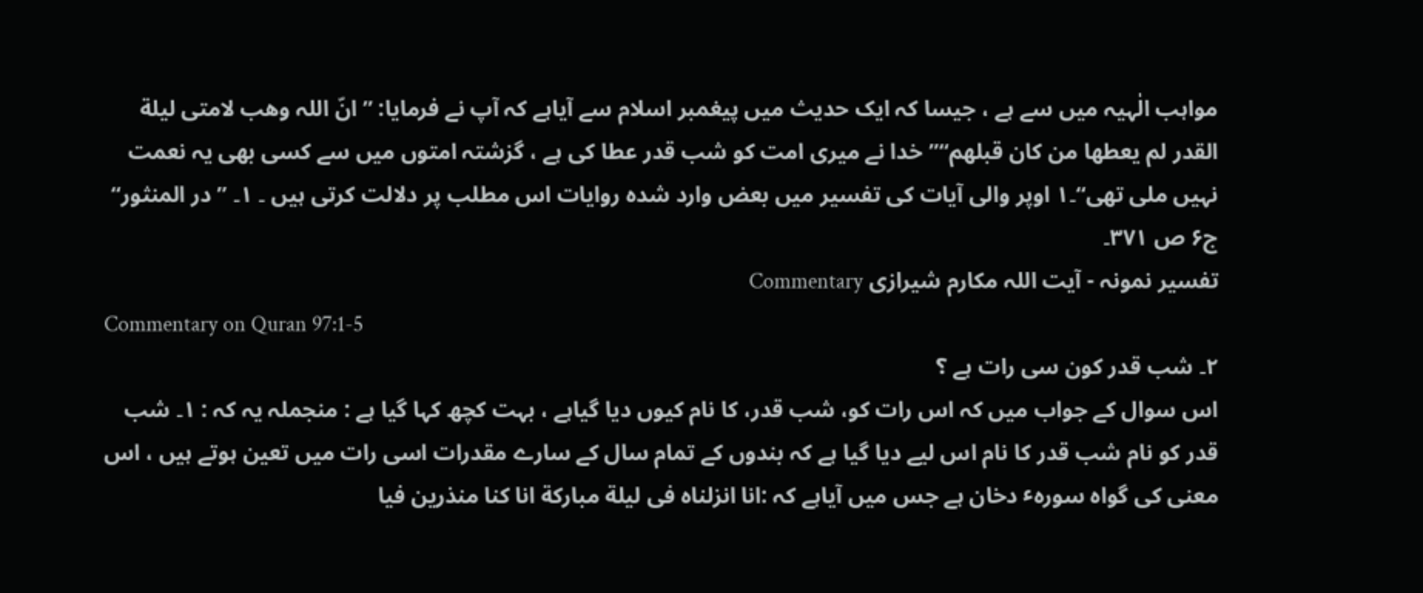مواہب الٰہیہ میں سے ہے ، جیسا کہ ایک حدیث میں پیغمبر اسلام سے آیاہے کہ آپ نے فرمایا: ” انّ اللہ وھب لامتی لیلة القدر لم یعطھا من کان قبلھم“” خدا نے میری امت کو شب قدر عطا کی ہے ، گزشتہ امتوں میں سے کسی بھی یہ نعمت نہیں ملی تھی“۔۱ اوپر والی آیات کی تفسیر میں بعض وارد شدہ روایات اس مطلب پر دلالت کرتی ہیں ۔ ۱۔ ” در المنثور“ ج۶ ص ۳۷۱۔
تفسیر نمونہ - آیت اللہ مکارم شیرازی Commentary
Commentary on Quran 97:1-5
۲۔ شب قدر کون سی رات ہے ؟
اس سوال کے جواب میں کہ اس رات کو، شب قدر، کا نام کیوں دیا گیاہے ، بہت کچھ کہا گیا ہے : منجملہ یہ کہ : ۱۔ شب قدر کو نام شب قدر کا نام اس لیے دیا گیا ہے کہ بندوں کے تمام سال کے سارے مقدرات اسی رات میں تعین ہوتے ہیں ، اس معنی کی گواہ سورہٴ دخان ہے جس میں آیاہے کہ :انا انزلناہ فی لیلة مبارکة انا کنا منذرین فیا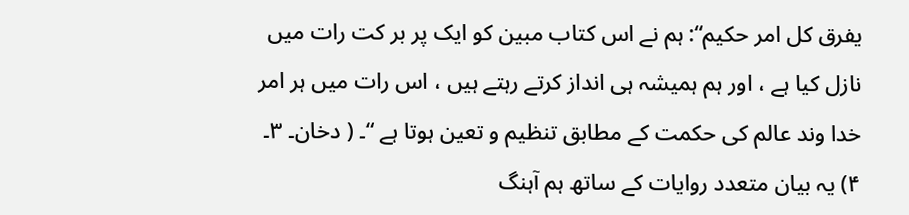یفرق کل امر حکیم“: ہم نے اس کتاب مبین کو ایک پر بر کت رات میں نازل کیا ہے ، اور ہم ہمیشہ ہی انداز کرتے رہتے ہیں ، اس رات میں ہر امر خدا وند عالم کی حکمت کے مطابق تنظیم و تعین ہوتا ہے “۔ ( دخان۔ ۳۔ ۴) یہ بیان متعدد روایات کے ساتھ ہم آہنگ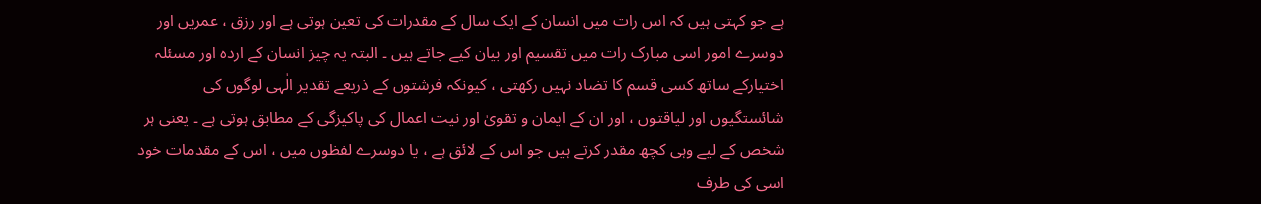ہے جو کہتی ہیں کہ اس رات میں انسان کے ایک سال کے مقدرات کی تعین ہوتی ہے اور رزق ، عمریں اور دوسرے امور اسی مبارک رات میں تقسیم اور بیان کیے جاتے ہیں ۔ البتہ یہ چیز انسان کے اردہ اور مسئلہ اختیارکے ساتھ کسی قسم کا تضاد نہیں رکھتی ، کیونکہ فرشتوں کے ذریعے تقدیر الٰہی لوگوں کی شائستگیوں اور لیاقتوں ، اور ان کے ایمان و تقویٰ اور نیت اعمال کی پاکیزگی کے مطابق ہوتی ہے ۔ یعنی ہر شخص کے لیے وہی کچھ مقدر کرتے ہیں جو اس کے لائق ہے ، یا دوسرے لفظوں میں ، اس کے مقدمات خود اسی کی طرف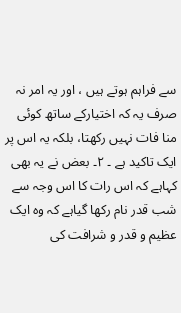سے فراہم ہوتے ہیں ، اور یہ امر نہ صرف یہ کہ اختیارکے ساتھ کوئی منا فات نہیں رکھتا، بلکہ یہ اس پر ایک تاکید ہے ۔ ۲۔ بعض نے یہ بھی کہاہے کہ اس رات کا اس وجہ سے شب قدر نام رکھا گیاہے کہ وہ ایک عظیم و قدر و شرافت کی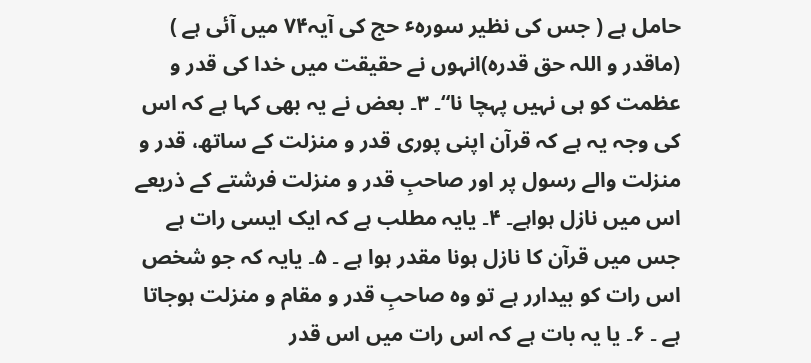حامل ہے ( جس کی نظیر سورہٴ حج کی آیہ۷۴ میں آئی ہے ) (ماقدر و اللہ حق قدرہ)انہوں نے حقیقت میں خدا کی قدر و عظمت کو ہی نہیں پہچا نا“۔ ۳۔ بعض نے یہ بھی کہا ہے کہ اس کی وجہ یہ ہے کہ قرآن اپنی پوری قدر و منزلت کے ساتھ، قدر و منزلت والے رسول پر اور صاحبِ قدر و منزلت فرشتے کے ذریعے اس میں نازل ہواہے۔ ۴۔ یایہ مطلب ہے کہ ایک ایسی رات ہے جس میں قرآن کا نازل ہونا مقدر ہوا ہے ۔ ۵۔ یایہ کہ جو شخص اس رات کو بیدارر ہے تو وہ صاحبِ قدر و مقام و منزلت ہوجاتا ہے ۔ ۶۔ یا یہ بات ہے کہ اس رات میں اس قدر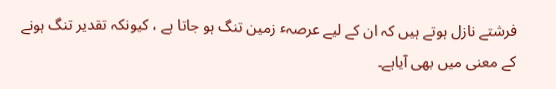فرشتے نازل ہوتے ہیں کہ ان کے لیے عرصہٴ زمین تنگ ہو جاتا ہے ، کیونکہ تقدیر تنگ ہونے کے معنی میں بھی آیاہے۔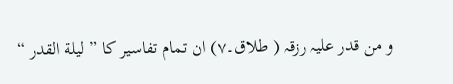و من قدر علیہ رزقہ ( طلاق۔۷) ان تمام تفاسیر کا ” لیلة القدر “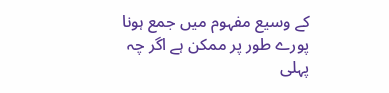کے وسیع مفہوم میں جمع ہونا پورے طور پر ممکن ہے اگر چہ پہلی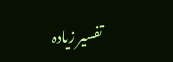تفسیر زیادہ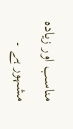مناسب اور زیادہ مشہور ہے ۔